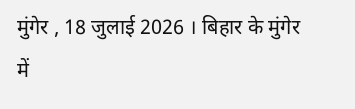मुंगेर , 18 जुलाई 2026 । बिहार के मुंगेर में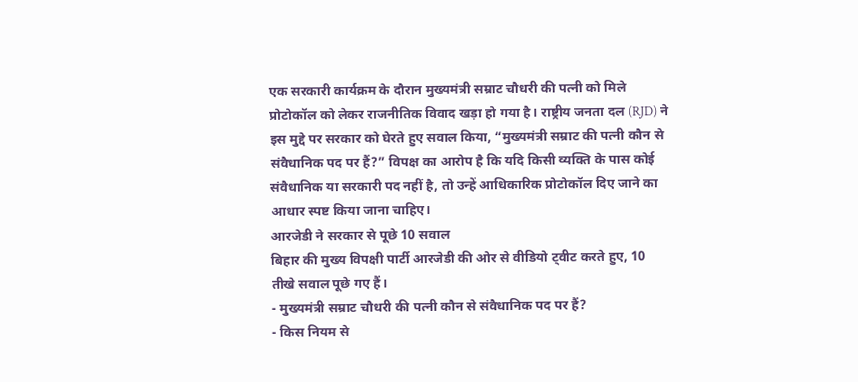एक सरकारी कार्यक्रम के दौरान मुख्यमंत्री सम्राट चौधरी की पत्नी को मिले प्रोटोकॉल को लेकर राजनीतिक विवाद खड़ा हो गया है। राष्ट्रीय जनता दल (RJD) ने इस मुद्दे पर सरकार को घेरते हुए सवाल किया, “मुख्यमंत्री सम्राट की पत्नी कौन से संवैधानिक पद पर हैं?” विपक्ष का आरोप है कि यदि किसी व्यक्ति के पास कोई संवैधानिक या सरकारी पद नहीं है, तो उन्हें आधिकारिक प्रोटोकॉल दिए जाने का आधार स्पष्ट किया जाना चाहिए।
आरजेडी ने सरकार से पूछे 10 सवाल
बिहार की मुख्य विपक्षी पार्टी आरजेडी की ओर से वीडियो ट्वीट करते हुए, 10 तीखे सवाल पूछे गए हैं।
- मुख्यमंत्री सम्राट चौधरी की पत्नी कौन से संवैधानिक पद पर हैं?
- किस नियम से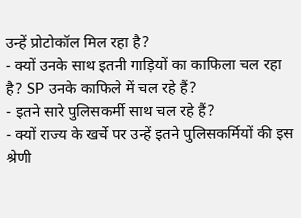उन्हें प्रोटोकॉल मिल रहा है?
- क्यों उनके साथ इतनी गाड़ियों का काफिला चल रहा है? SP उनके काफिले में चल रहे हैं?
- इतने सारे पुलिसकर्मी साथ चल रहे हैं?
- क्यों राज्य के खर्चे पर उन्हें इतने पुलिसकर्मियों की इस श्रेणी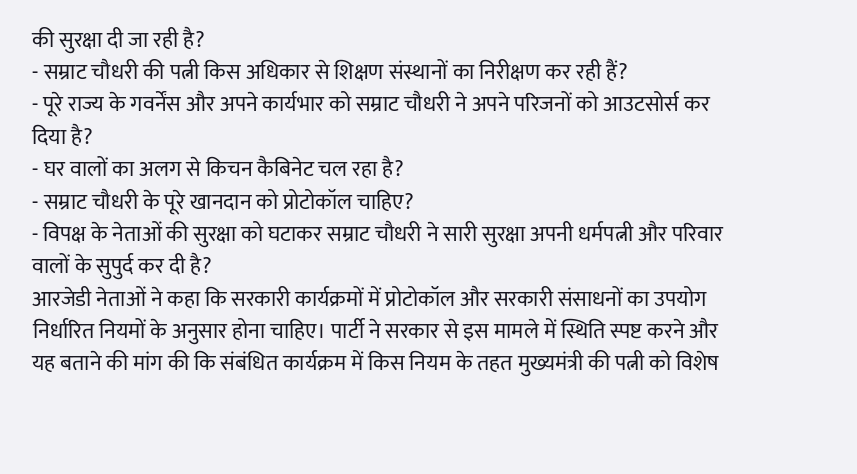की सुरक्षा दी जा रही है?
- सम्राट चौधरी की पत्नी किस अधिकार से शिक्षण संस्थानों का निरीक्षण कर रही हैं?
- पूरे राज्य के गवर्नेंस और अपने कार्यभार को सम्राट चौधरी ने अपने परिजनों को आउटसोर्स कर दिया है?
- घर वालों का अलग से किचन कैबिनेट चल रहा है?
- सम्राट चौधरी के पूरे खानदान को प्रोटोकॉल चाहिए?
- विपक्ष के नेताओं की सुरक्षा को घटाकर सम्राट चौधरी ने सारी सुरक्षा अपनी धर्मपत्नी और परिवार वालों के सुपुर्द कर दी है?
आरजेडी नेताओं ने कहा कि सरकारी कार्यक्रमों में प्रोटोकॉल और सरकारी संसाधनों का उपयोग निर्धारित नियमों के अनुसार होना चाहिए। पार्टी ने सरकार से इस मामले में स्थिति स्पष्ट करने और यह बताने की मांग की कि संबंधित कार्यक्रम में किस नियम के तहत मुख्यमंत्री की पत्नी को विशेष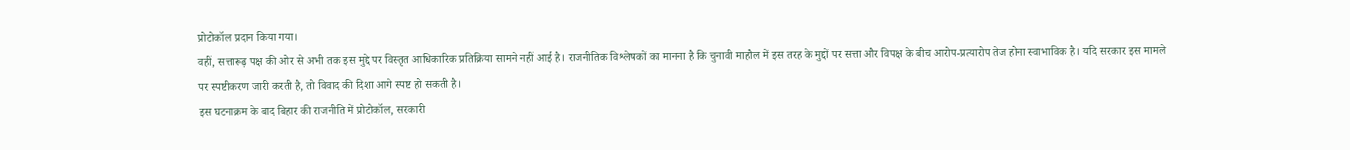प्रोटोकॉल प्रदान किया गया।
वहीं, सत्तारूढ़ पक्ष की ओर से अभी तक इस मुद्दे पर विस्तृत आधिकारिक प्रतिक्रिया सामने नहीं आई है। राजनीतिक विश्लेषकों का मानना है कि चुनावी माहौल में इस तरह के मुद्दों पर सत्ता और विपक्ष के बीच आरोप-प्रत्यारोप तेज होना स्वाभाविक है। यदि सरकार इस मामले पर स्पष्टीकरण जारी करती है, तो विवाद की दिशा आगे स्पष्ट हो सकती है।
इस घटनाक्रम के बाद बिहार की राजनीति में प्रोटोकॉल, सरकारी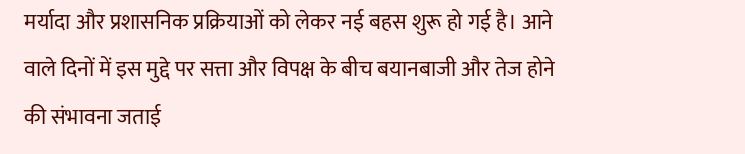मर्यादा और प्रशासनिक प्रक्रियाओं को लेकर नई बहस शुरू हो गई है। आने वाले दिनों में इस मुद्दे पर सत्ता और विपक्ष के बीच बयानबाजी और तेज होने की संभावना जताई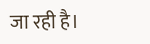जा रही है।